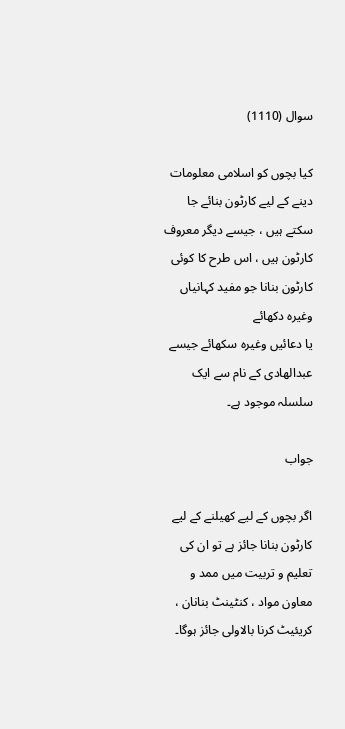سوال (1110)

کیا بچوں کو اسلامی معلومات دینے کے لیے کارٹون بنائے جا سکتے ہیں ، جیسے دیگر معروف کارٹون ہیں ، اس طرح کا کوئی کارٹون بنانا جو مفید کہانیاں وغیرہ دکھائے
یا دعائیں وغیرہ سکھائے جیسے عبدالھادی کے نام سے ایک سلسلہ موجود ہے۔

جواب

اگر بچوں کے لیے کھیلنے کے لیے کارٹون بنانا جائز ہے تو ان کی تعلیم و تربیت میں ممد و معاون مواد ، کنٹینٹ بنانان ، کریئیٹ کرنا بالاولی جائز ہوگا۔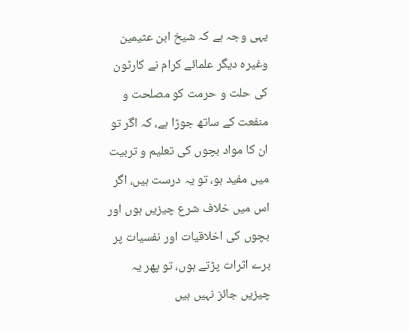یہی وجہ ہے کہ شیخ ابن عثیمین وغیرہ دیگر علمائے کرام نے کارٹون کی حلت و حرمت کو مصلحت و منفعت کے ساتھ جوڑا ہے، کہ اگر تو ان کا مواد بچوں کی تعلیم و تربیت میں مفید ہو، تو یہ درست ہیں، اگر اس میں خلاف شرع چیزیں ہوں اور بچوں کی اخلاقیات اور نفسیات پر برے اثرات پڑتے ہوں، تو پھر یہ چيزیں جائز نہیں ہیں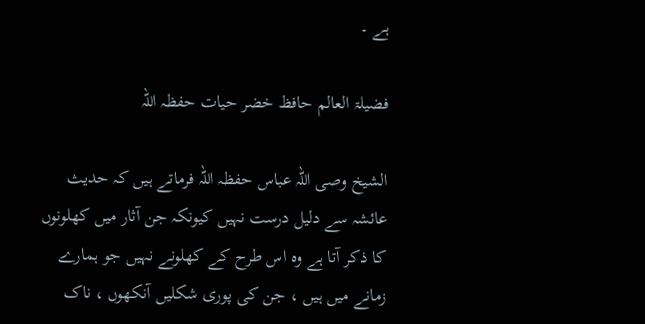ہے ۔

فضیلۃ العالم حافظ خضر حیات حفظہ اللہ

الشیخ وصی اللہ عباس حفظہ اللہ فرماتے ہیں کہ حدیث عائشہ سے دلیل درست نہیں کیونکہ جن آثار میں کھلونوں کا ذکر آتا ہے وہ اس طرح کے کھلونے نہیں جو ہمارے زمانے میں ہیں ، جن کی پوری شکلیں آنکھوں ، ناک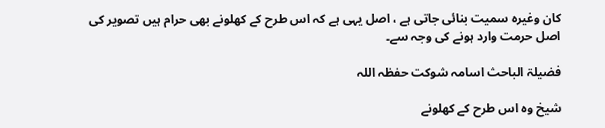کان وغیرہ سمیت بنائی جاتی ہے ، اصل یہی ہے کہ اس طرح کے کھلونے بھی حرام ہیں تصویر کی اصل حرمت وارد ہونے کی وجہ سے۔

فضیلۃ الباحث اسامہ شوکت حفظہ اللہ

شیخ وہ اس طرح کے کھلونے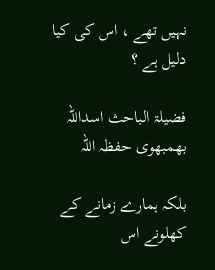نہیں تھے ، اس کی کیا دلیل ہے ؟

فضیلۃ الباحث اسداللہ بھمبھوی حفظہ اللہ

بلکہ ہمارے زمانے کے کھلونے اس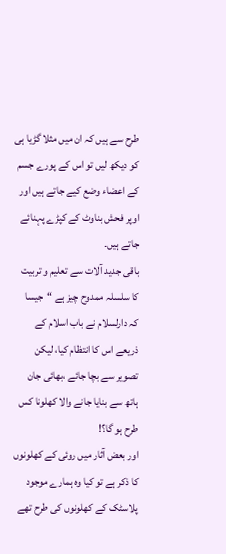طرح سے ہیں کہ ان میں مثلا گڑیا ہی کو دیکھ لیں تو اس کے پورے جسم کے اعضاء وضع کیے جاتے ہیں اور اوپر فحش بناوٹ کے کپڑے پہنائے جاتے ہیں۔
باقی جدید آلات سے تعلیم و تربیت کا سلسلہ ممدوح چیز ہے “جیسا کہ دارلسلام نے باب اسلام کے ذریعے اس کا انتظام کیا، لیکن تصویر سے بچا جائے ،بھائی جان ہاتھ سے بنایا جانے والا کھلونا کس طرح ہو گا؟!
اور بعض آثار میں روئی کے کھلونوں کا ذکر ہے تو کیا وہ ہمارے موجود پلاسٹک کے کھلونوں کی طرح تھے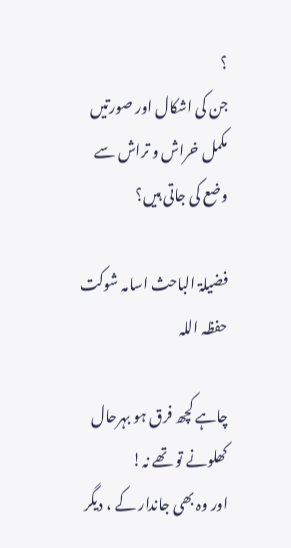؟
جن کی اشکال اور صورتیں مکمل خراش و تراش سے وضع کی جاتی ہیں؟

فضیلۃ الباحث اسامہ شوکت حفظہ اللہ

چاہے کچھ فرق ہو بہرحال کھلونے تو تھے نہ!
اور وہ بھی جاندار کے ، دیگر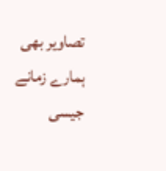تصاویر بھی ہمارے زمانے جیسی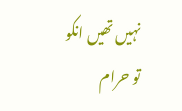نہیں تھیں انکو تو حرام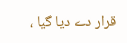قرار دے دیا گیا ،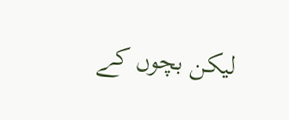لیکن بچوں کے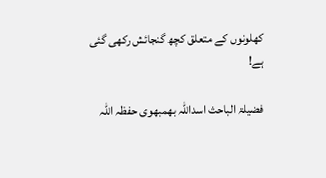کھلونوں کے متعلق کچھ گنجائش رکھی گئی ہے!

فضیلۃ الباحث اسداللہ بھمبھوی حفظہ اللہ